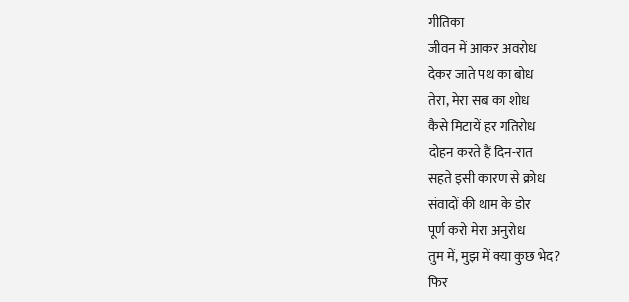गीतिका
जीवन में आकर अवरोध
देकर जाते पथ का बोध
तेरा, मेरा सब का शोध
कैसे मिटायें हर गतिरोध
दोहन करते हैं दिन-रात
सहते इसी कारण से क्रोध
संवादों की थाम के डोर
पूर्ण करो मेरा अनुरोध
तुम में, मुझ में क्या कुछ भेद?
फिर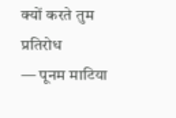क्यों करते तुम प्रतिरोध
— पूनम माटिया